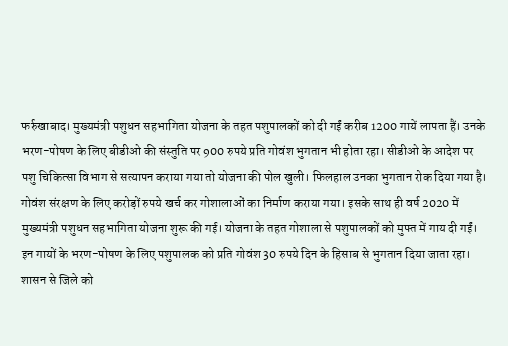फर्रुखाबाद। मुख्यमंत्री पशुधन सहभागिता योजना के तहत पशुपालकों को दी गईं करीब 1200 गायें लापता हैं। उनके भरण-पोषण के लिए बीडीओ की संस्तुति पर 900 रुपये प्रति गोवंश भुगतान भी होता रहा। सीडीओ के आदेश पर पशु चिकित्सा विभाग से सत्यापन कराया गया तो योजना की पोल खुली। फिलहाल उनका भुगतान रोक दिया गया है।
गोवंश संरक्षण के लिए करोड़ों रुपये खर्च कर गोशालाओं का निर्माण कराया गया। इसके साथ ही वर्ष 2020 में मुख्यमंत्री पशुधन सहभागिता योजना शुरू की गई। योजना के तहत गोशाला से पशुपालकों को मुफ्त में गाय दी गईं। इन गायों के भरण-पोषण के लिए पशुपालक को प्रति गोवंश 30 रुपये दिन के हिसाब से भुगतान दिया जाता रहा। शासन से जिले को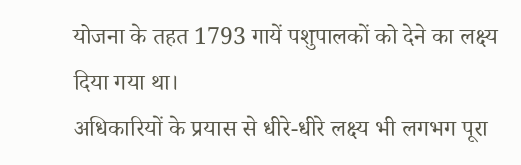योजना के तहत 1793 गायें पशुपालकों को देने का लक्ष्य दिया गया था।
अधिकारियों के प्रयास से धीरे-धीरे लक्ष्य भी लगभग पूरा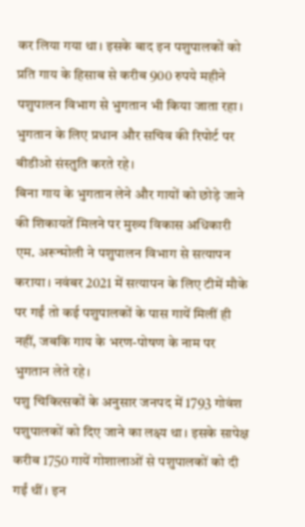कर लिया गया था। इसके बाद इन पशुपालकों को प्रति गाय के हिसाब से करीब 900 रुपये महीने पशुपालन विभाग से भुगतान भी किया जाता रहा। भुगतान के लिए प्रधान और सचिव की रिपोर्ट पर बीडीओ संस्तुति करते रहे।
बिना गाय के भुगतान लेने और गायों को छोड़े जाने की शिकायतें मिलने पर मुख्य विकास अधिकारी एम. अरून्मोली ने पशुपालन विभाग से सत्यापन कराया। नवंबर 2021 में सत्यापन के लिए टीमें मौके पर गईं तो कई पशुपालकों के पास गायें मिलीं ही नहीं, जबकि गाय के भरण-पोषण के नाम पर भुगतान लेते रहे।
पशु चिकित्सकों के अनुसार जनपद में 1793 गोवंश पशुपालकों को दिए जाने का लक्ष्य था। इसके सापेक्ष करीब 1750 गायें गोशालाओं से पशुपालकों को दी गईं थीं। इन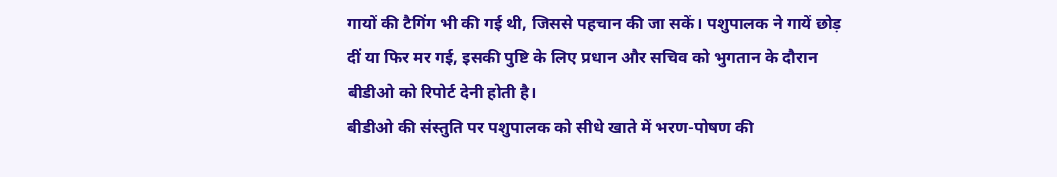गायों की टैगिंग भी की गई थी, जिससे पहचान की जा सकें। पशुपालक ने गायें छोड़ दीं या फिर मर गई, इसकी पुष्टि के लिए प्रधान और सचिव को भुगतान के दौरान बीडीओ को रिपोर्ट देनी होती है।
बीडीओ की संस्तुति पर पशुपालक को सीधे खाते में भरण-पोषण की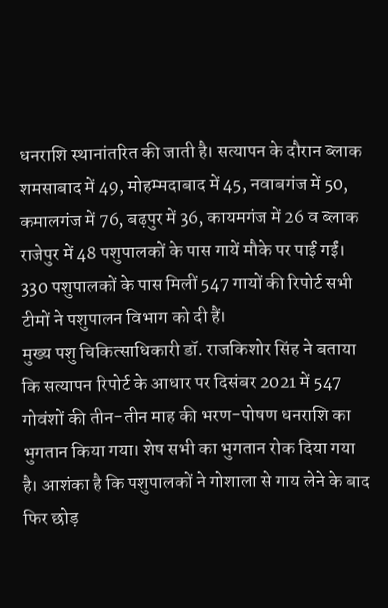धनराशि स्थानांतरित की जाती है। सत्यापन के दौरान ब्लाक शमसाबाद में 49, मोहम्मदाबाद में 45, नवाबगंज में 50, कमालगंज में 76, बढ़पुर में 36, कायमगंज में 26 व ब्लाक राजेपुर में 48 पशुपालकों के पास गायें मौके पर पाईं गईं। 330 पशुपालकों के पास मिलीं 547 गायों की रिपोर्ट सभी टीमों ने पशुपालन विभाग को दी हैं।
मुख्य पशु चिकित्साधिकारी डॉ. राजकिशोर सिंह ने बताया कि सत्यापन रिपोर्ट के आधार पर दिसंबर 2021 में 547 गोवंशों की तीन-तीन माह की भरण-पोषण धनराशि का भुगतान किया गया। शेष सभी का भुगतान रोक दिया गया है। आशंका है कि पशुपालकों ने गोशाला से गाय लेने के बाद फिर छोड़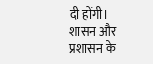दी होंगी। शासन और प्रशासन के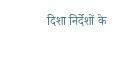दिशा निर्देशों के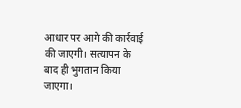आधार पर आगे की कार्रवाई की जाएगी। सत्यापन के बाद ही भुगतान किया जाएगा।